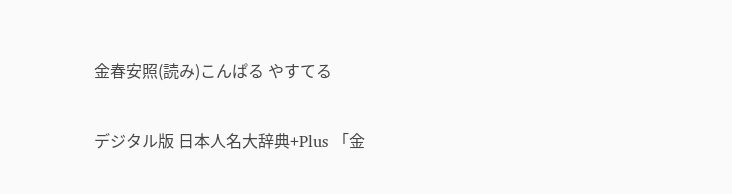金春安照(読み)こんぱる やすてる

デジタル版 日本人名大辞典+Plus 「金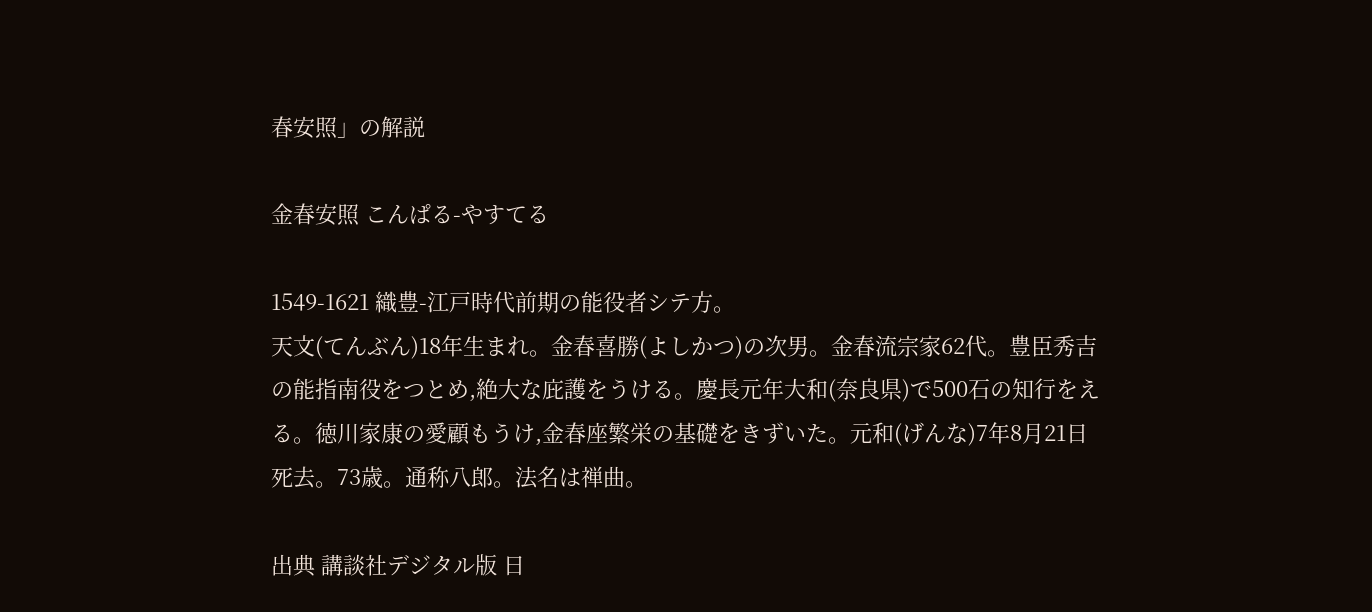春安照」の解説

金春安照 こんぱる-やすてる

1549-1621 織豊-江戸時代前期の能役者シテ方。
天文(てんぶん)18年生まれ。金春喜勝(よしかつ)の次男。金春流宗家62代。豊臣秀吉の能指南役をつとめ,絶大な庇護をうける。慶長元年大和(奈良県)で500石の知行をえる。徳川家康の愛顧もうけ,金春座繁栄の基礎をきずいた。元和(げんな)7年8月21日死去。73歳。通称八郎。法名は禅曲。

出典 講談社デジタル版 日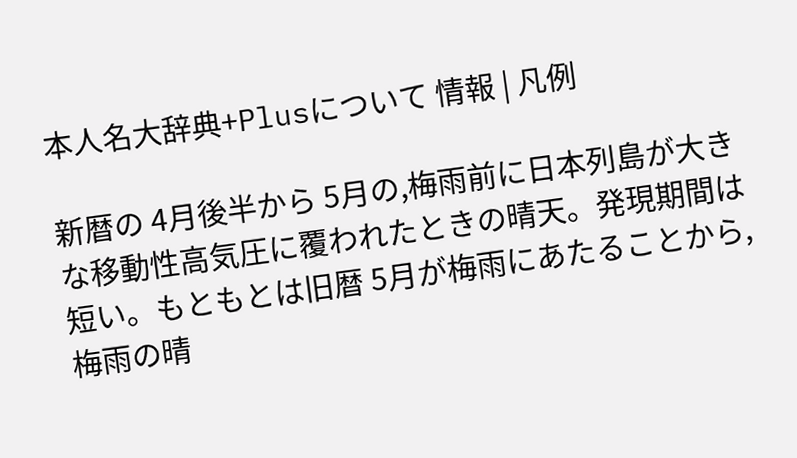本人名大辞典+Plusについて 情報 | 凡例

新暦の 4月後半から 5月の,梅雨前に日本列島が大きな移動性高気圧に覆われたときの晴天。発現期間は短い。もともとは旧暦 5月が梅雨にあたることから,梅雨の晴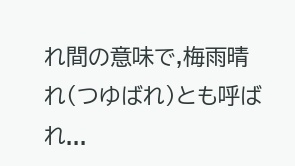れ間の意味で,梅雨晴れ(つゆばれ)とも呼ばれ...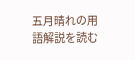五月晴れの用語解説を読む